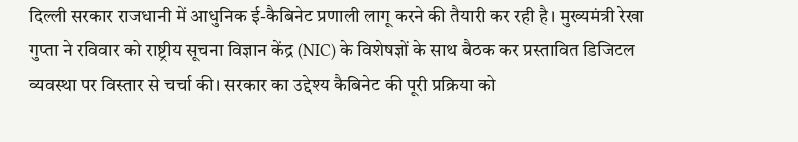दिल्ली सरकार राजधानी में आधुनिक ई-कैबिनेट प्रणाली लागू करने की तैयारी कर रही है। मुख्यमंत्री रेखा गुप्ता ने रविवार को राष्ट्रीय सूचना विज्ञान केंद्र (NIC) के विशेषज्ञों के साथ बैठक कर प्रस्तावित डिजिटल व्यवस्था पर विस्तार से चर्चा की। सरकार का उद्देश्य कैबिनेट की पूरी प्रक्रिया को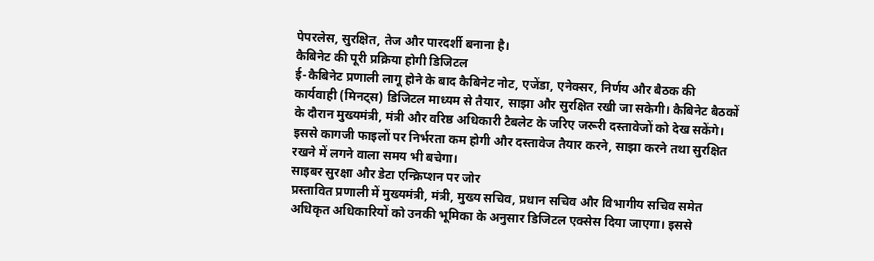पेपरलेस, सुरक्षित, तेज और पारदर्शी बनाना है।
कैबिनेट की पूरी प्रक्रिया होगी डिजिटल
ई-कैबिनेट प्रणाली लागू होने के बाद कैबिनेट नोट, एजेंडा, एनेक्सर, निर्णय और बैठक की कार्यवाही (मिनट्स) डिजिटल माध्यम से तैयार, साझा और सुरक्षित रखी जा सकेगी। कैबिनेट बैठकों के दौरान मुख्यमंत्री, मंत्री और वरिष्ठ अधिकारी टैबलेट के जरिए जरूरी दस्तावेजों को देख सकेंगे। इससे कागजी फाइलों पर निर्भरता कम होगी और दस्तावेज तैयार करने, साझा करने तथा सुरक्षित रखने में लगने वाला समय भी बचेगा।
साइबर सुरक्षा और डेटा एन्क्रिप्शन पर जोर
प्रस्तावित प्रणाली में मुख्यमंत्री, मंत्री, मुख्य सचिव, प्रधान सचिव और विभागीय सचिव समेत अधिकृत अधिकारियों को उनकी भूमिका के अनुसार डिजिटल एक्सेस दिया जाएगा। इससे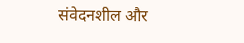संवेदनशील और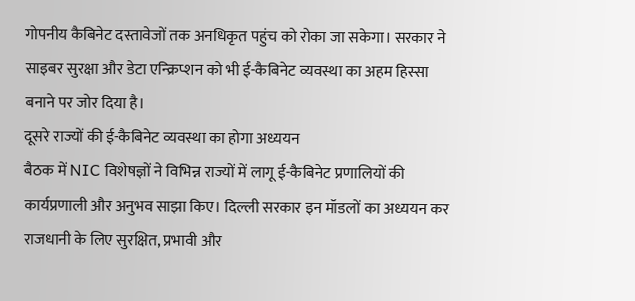गोपनीय कैबिनेट दस्तावेजों तक अनधिकृत पहुंच को रोका जा सकेगा। सरकार ने साइबर सुरक्षा और डेटा एन्क्रिप्शन को भी ई-कैबिनेट व्यवस्था का अहम हिस्सा बनाने पर जोर दिया है।
दूसरे राज्यों की ई-कैबिनेट व्यवस्था का होगा अध्ययन
बैठक में NIC विशेषज्ञों ने विभिन्न राज्यों में लागू ई-कैबिनेट प्रणालियों की कार्यप्रणाली और अनुभव साझा किए। दिल्ली सरकार इन मॉडलों का अध्ययन कर राजधानी के लिए सुरक्षित, प्रभावी और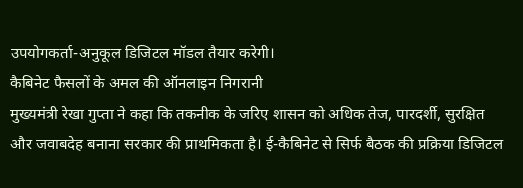उपयोगकर्ता-अनुकूल डिजिटल मॉडल तैयार करेगी।
कैबिनेट फैसलों के अमल की ऑनलाइन निगरानी
मुख्यमंत्री रेखा गुप्ता ने कहा कि तकनीक के जरिए शासन को अधिक तेज, पारदर्शी, सुरक्षित और जवाबदेह बनाना सरकार की प्राथमिकता है। ई-कैबिनेट से सिर्फ बैठक की प्रक्रिया डिजिटल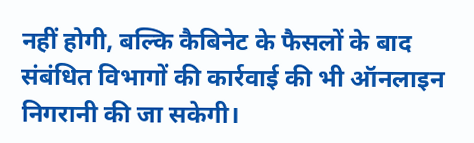नहीं होगी, बल्कि कैबिनेट के फैसलों के बाद संबंधित विभागों की कार्रवाई की भी ऑनलाइन निगरानी की जा सकेगी।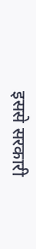इससे सरकारी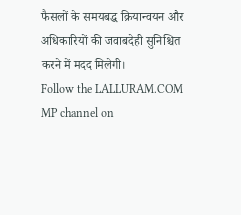फैसलों के समयबद्ध क्रियान्वयन और अधिकारियों की जवाबदेही सुनिश्चित करने में मदद मिलेगी।
Follow the LALLURAM.COM MP channel on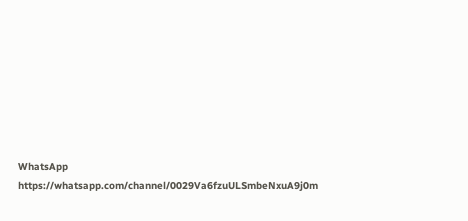WhatsApp
https://whatsapp.com/channel/0029Va6fzuULSmbeNxuA9j0m